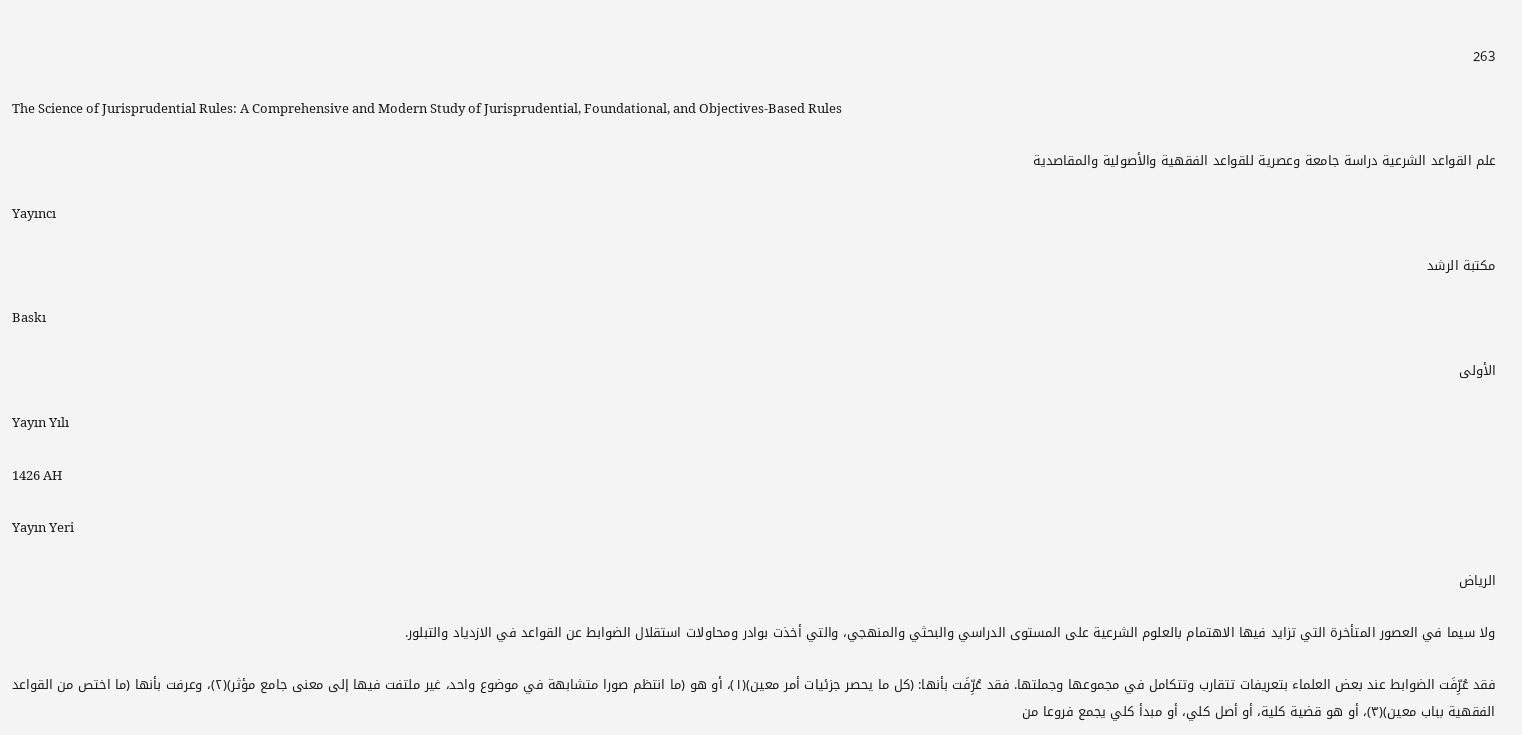263

The Science of Jurisprudential Rules: A Comprehensive and Modern Study of Jurisprudential, Foundational, and Objectives-Based Rules

علم القواعد الشرعية دراسة جامعة وعصرية للقواعد الفقهية والأصولية والمقاصدية

Yayıncı

مكتبة الرشد

Baskı

الأولى

Yayın Yılı

1426 AH

Yayın Yeri

الرياض

ولا سيما في العصور المتأخرة التي تزايد فيها الاهتمام بالعلوم الشرعية على المستوى الدراسي والبحثي والمنهجي، والتي أخذت بوادر ومحاولات استقلال الضوابط عن القواعد في الازدياد والتبلور.

فقد عُرِّفَت الضوابط عند بعض العلماء بتعريفات تتقارب وتتكامل في مجموعها وجملتها. فقد عُرِّفَت بأنها: (كل ما يحصر جزئيات أمر معين)(١)، أو هو (ما انتظم صورا متشابهة في موضوع واحد، غير ملتفت فيها إلى معنى جامع مؤثر)(٢)، وعرفت بأنها (ما اختص من القواعد الفقهية بباب معين)(٣)، أو هو قضية كلية، أو أصل كلي، أو مبدأ كلي يجمع فروعا من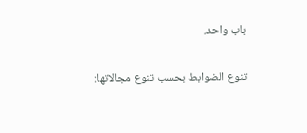باب واحد.

تنوع الضوابط بحسب تنوع مجالاتها: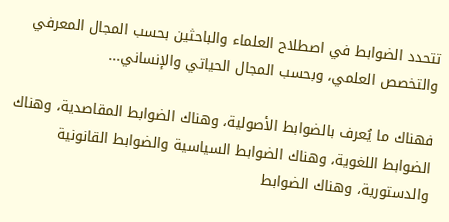تتحدد الضوابط في اصطلاح العلماء والباحثين بحسب المجال المعرفي والتخصص العلمي، وبحسب المجال الحياتي والإنساني...

فهناك ما يُعرف بالضوابط الأصولية، وهناك الضوابط المقاصدية، وهناك الضوابط اللغوية، وهناك الضوابط السياسية والضوابط القانونية والدستورية، وهناك الضوابط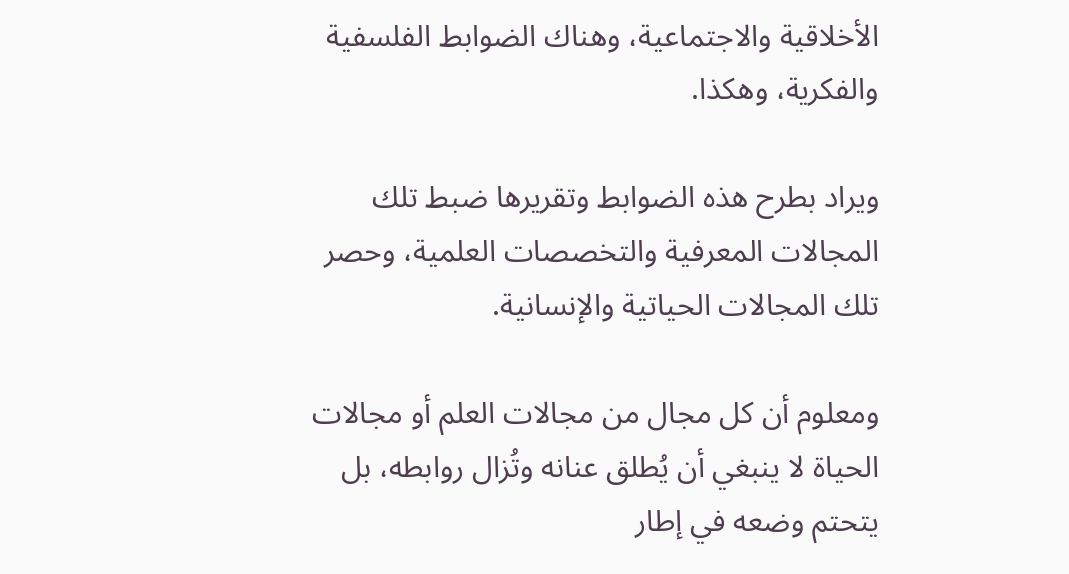الأخلاقية والاجتماعية، وهناك الضوابط الفلسفية والفكرية، وهكذا.

ويراد بطرح هذه الضوابط وتقريرها ضبط تلك المجالات المعرفية والتخصصات العلمية، وحصر تلك المجالات الحياتية والإنسانية.

ومعلوم أن كل مجال من مجالات العلم أو مجالات الحياة لا ينبغي أن يُطلق عنانه وتُزال روابطه، بل يتحتم وضعه في إطار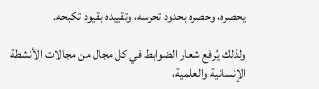يحصره، وحصره بحدود تحرسه، وتقييده بقيود تكبحه.

ولذلك يُرفع شعار الضوابط في كل مجال من مجالات الأنشطة الإنسانية والعلمية،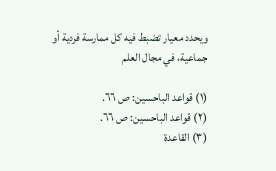ويحدد معيار تضبط فيه كل ممارسة فردية أو جماعية، في مجال العلم

(١) قواعد الباحسين: ص ٦٦.
(٢) قواعد الباحسين: ص ٦٦.
(٣) القاعدة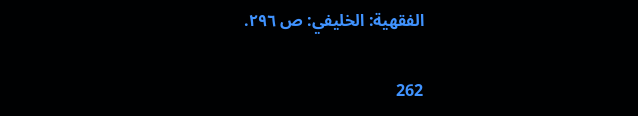الفقهية: الخليفي: ص ٢٩٦.

262